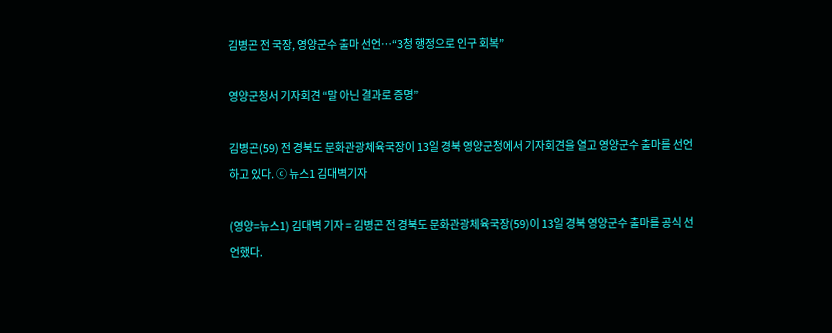김병곤 전 국장, 영양군수 출마 선언…“3청 행정으로 인구 회복”

영양군청서 기자회견 “말 아닌 결과로 증명”

김병곤(59) 전 경북도 문화관광체육국장이 13일 경북 영양군청에서 기자회견을 열고 영양군수 출마를 선언하고 있다. ⓒ 뉴스1 김대벽기자

(영양=뉴스1) 김대벽 기자 = 김병곤 전 경북도 문화관광체육국장(59)이 13일 경북 영양군수 출마를 공식 선언했다.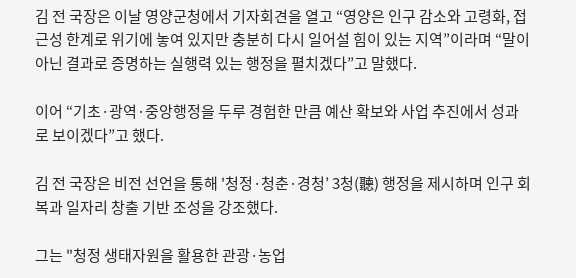김 전 국장은 이날 영양군청에서 기자회견을 열고 “영양은 인구 감소와 고령화, 접근성 한계로 위기에 놓여 있지만 충분히 다시 일어설 힘이 있는 지역”이라며 “말이 아닌 결과로 증명하는 실행력 있는 행정을 펼치겠다”고 말했다.

이어 “기초·광역·중앙행정을 두루 경험한 만큼 예산 확보와 사업 추진에서 성과로 보이겠다”고 했다.

김 전 국장은 비전 선언을 통해 '청정·청춘·경청’ 3청(聽) 행정을 제시하며 인구 회복과 일자리 창출 기반 조성을 강조했다.

그는 "청정 생태자원을 활용한 관광·농업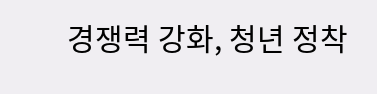경쟁력 강화, 청년 정착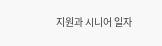지원과 시니어 일자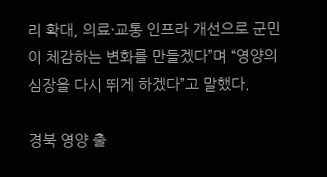리 확대, 의료·교통 인프라 개선으로 군민이 체감하는 변화를 만들겠다”며 “영양의 심장을 다시 뛰게 하겠다”고 말했다.

경북 영양 출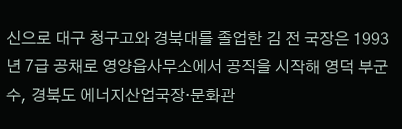신으로 대구 청구고와 경북대를 졸업한 김 전 국장은 1993년 7급 공채로 영양읍사무소에서 공직을 시작해 영덕 부군수, 경북도 에너지산업국장·문화관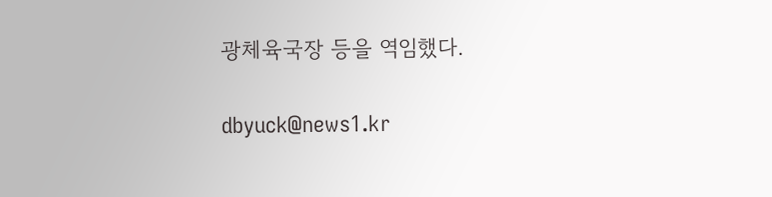광체육국장 등을 역임했다.

dbyuck@news1.kr